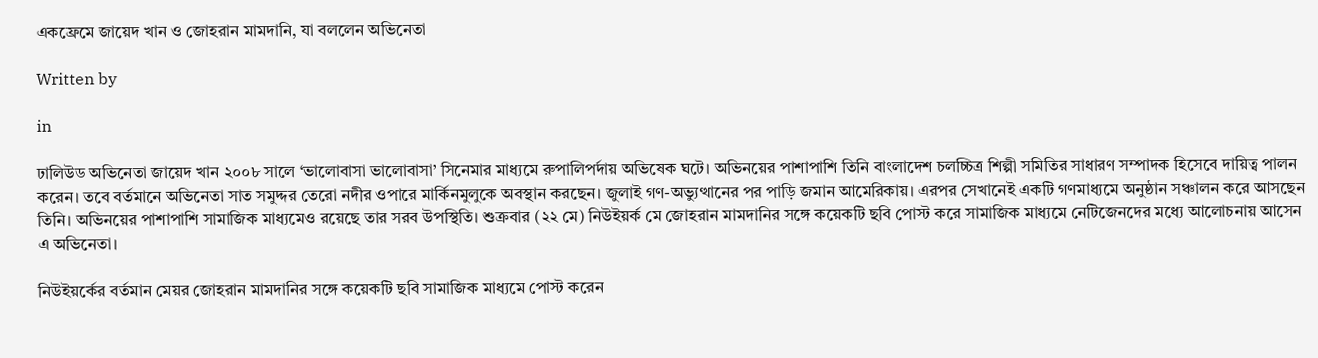একফ্রেমে জায়েদ খান ও জোহরান মামদানি, যা বললেন অভিনেতা

Written by

in

ঢালিউড অভিনেতা জায়েদ খান ২০০৮ সালে ‘ভালোবাসা ভালোবাসা’ সিনেমার মাধ্যমে রুপালিপর্দায় অভিষেক ঘটে। অভিনয়ের পাশাপাশি তিনি বাংলাদেশ চলচ্চিত্র শিল্পী সমিতির সাধারণ সম্পাদক হিসেবে দায়িত্ব পালন করেন। তবে বর্তমানে অভিনেতা সাত সমুদ্দর তেরো নদীর ওপারে মার্কিনমুলুকে অবস্থান করছেন। জুলাই গণ-অভ্যুত্থানের পর পাড়ি জমান আমেরিকায়। এরপর সেখানেই একটি গণমাধ্যমে অনুষ্ঠান সঞ্চালন করে আসছেন তিনি। অভিনয়ের পাশাপাশি সামাজিক মাধ্যমেও রয়েছে তার সরব উপস্থিতি। শুক্রবার (২২ মে) নিউইয়র্ক মে জোহরান মামদানির সঙ্গে কয়েকটি ছবি পোস্ট করে সামাজিক মাধ্যমে নেটিজেনদের মধ্যে আলোচনায় আসেন এ অভিনেতা।

নিউইয়র্কের বর্তমান মেয়র জোহরান মামদানির সঙ্গে কয়েকটি ছবি সামাজিক মাধ্যমে পোস্ট করেন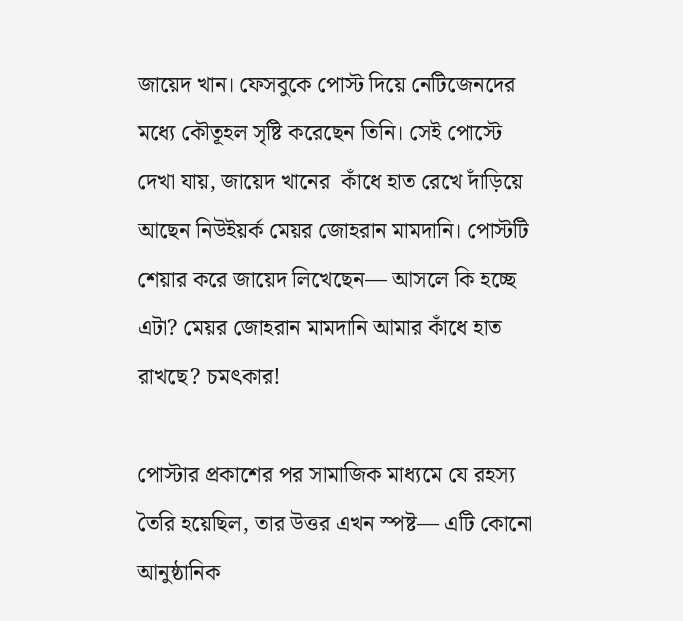জায়েদ খান। ফেসবুকে পোস্ট দিয়ে নেটিজেনদের মধ্যে কৌতূহল সৃষ্টি করেছেন তিনি। সেই পোস্টে দেখা যায়, জায়েদ খানের  কাঁধে হাত রেখে দাঁড়িয়ে আছেন নিউইয়র্ক মেয়র জোহরান মামদানি। পোস্টটি শেয়ার করে জায়েদ লিখেছেন— আসলে কি হচ্ছে এটা? মেয়র জোহরান মামদানি আমার কাঁধে হাত রাখছে? চমৎকার!

পোস্টার প্রকাশের পর সামাজিক মাধ্যমে যে রহস্য তৈরি হয়েছিল, তার উত্তর এখন স্পষ্ট— এটি কোনো আনুষ্ঠানিক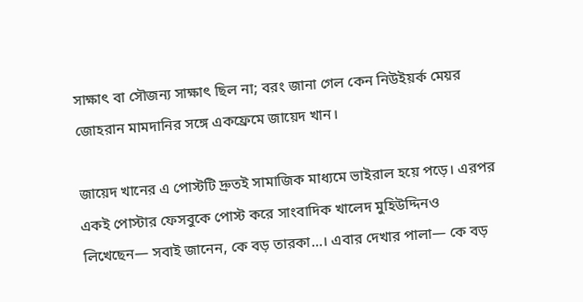সাক্ষাৎ বা সৌজন্য সাক্ষাৎ ছিল না; বরং জানা গেল কেন নিউইয়র্ক মেয়র জোহরান মামদানির সঙ্গে একফ্রেমে জায়েদ খান।

জায়েদ খানের এ পোস্টটি দ্রুতই সামাজিক মাধ্যমে ভাইরাল হয়ে পড়ে। এরপর একই পোস্টার ফেসবুকে পোস্ট করে সাংবাদিক খালেদ মুহিউদ্দিনও লিখেছেন— সবাই জানেন, কে বড় তারকা…। এবার দেখার পালা— কে বড়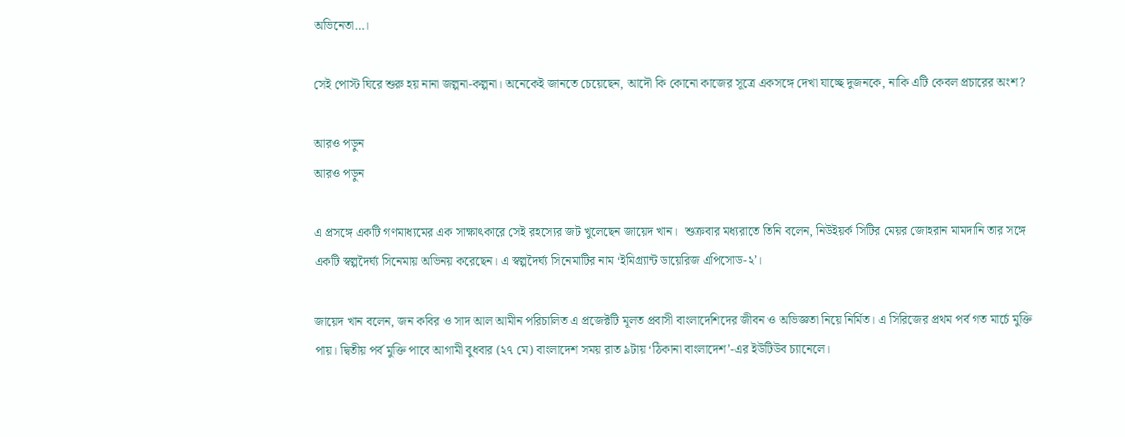অভিনেতা…।

সেই পোস্ট ঘিরে শুরু হয় নানা জল্পনা-কল্পনা। অনেকেই জানতে চেয়েছেন, আদৌ কি কোনো কাজের সূত্রে একসঙ্গে দেখা যাচ্ছে দুজনকে, নাকি এটি কেবল প্রচারের অংশ?

আরও পড়ুন
আরও পড়ুন

এ প্রসঙ্গে একটি গণমাধ্যমের এক সাক্ষাৎকারে সেই রহস্যের জট খুলেছেন জায়েদ খান।  শুক্রবার মধ্যরাতে তিনি বলেন, নিউইয়র্ক সিটির মেয়র জোহরান মামদানি তার সঙ্গে একটি স্বল্পদৈর্ঘ্য সিনেমায় অভিনয় করেছেন। এ স্বল্পদৈর্ঘ্য সিনেমাটির নাম ‘ইমিগ্র্যান্ট ডায়েরিজ এপিসোড-২’।

জায়েদ খান বলেন, জন কবির ও সাদ আল আমীন পরিচালিত এ প্রজেক্টটি মূলত প্রবাসী বাংলাদেশিদের জীবন ও অভিজ্ঞতা নিয়ে নির্মিত। এ সিরিজের প্রথম পর্ব গত মার্চে মুক্তি পায়। দ্বিতীয় পর্ব মুক্তি পাবে আগামী বুধবার (২৭ মে) বাংলাদেশ সময় রাত ৯টায় ‘ঠিকানা বাংলাদেশ’-এর ইউটিউব চ্যানেলে।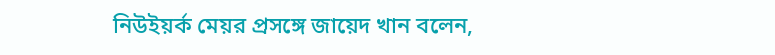নিউইয়র্ক মেয়র প্রসঙ্গে জায়েদ খান বলেন,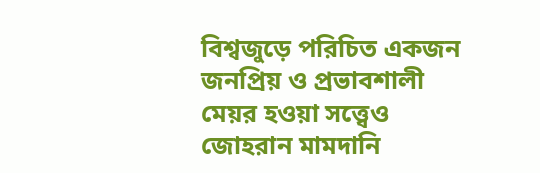বিশ্বজুড়ে পরিচিত একজন জনপ্রিয় ও প্রভাবশালী মেয়র হওয়া সত্ত্বেও জোহরান মামদানি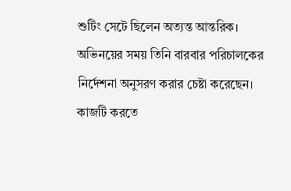শুটিং সেটে ছিলেন অত্যন্ত আন্তরিক। অভিনয়ের সময় তিনি বারবার পরিচালকের নির্দেশনা অনুসরণ করার চেষ্টা করেছেন। কাজটি করতে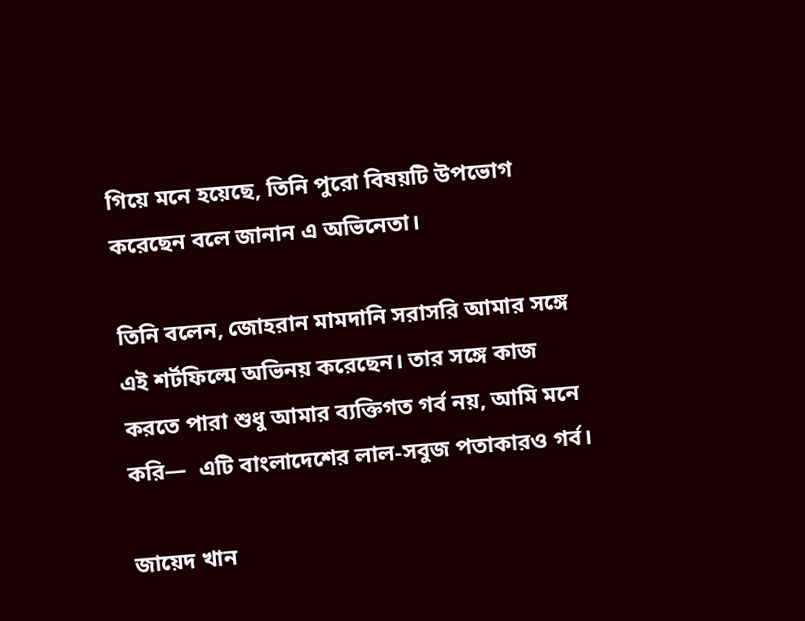গিয়ে মনে হয়েছে, তিনি পুরো বিষয়টি উপভোগ করেছেন বলে জানান এ অভিনেতা।

তিনি বলেন, জোহরান মামদানি সরাসরি আমার সঙ্গে এই শর্টফিল্মে অভিনয় করেছেন। তার সঙ্গে কাজ করতে পারা শুধু আমার ব্যক্তিগত গর্ব নয়, আমি মনে করি—  এটি বাংলাদেশের লাল-সবুজ পতাকারও গর্ব।

জায়েদ খান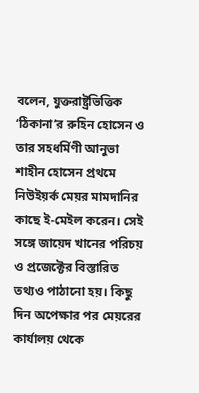বলেন, যুক্তরাষ্ট্রভিত্তিক ‘ঠিকানা’র রুহিন হোসেন ও তার সহধর্মিণী আনুভা শাহীন হোসেন প্রথমে নিউইয়র্ক মেয়র মামদানির কাছে ই-মেইল করেন। সেই সঙ্গে জায়েদ খানের পরিচয় ও প্রজেক্টের বিস্তারিত তথ্যও পাঠানো হয়। কিছু দিন অপেক্ষার পর মেয়রের কার্যালয় থেকে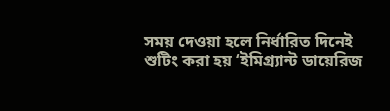সময় দেওয়া হলে নির্ধারিত দিনেই শুটিং করা হয় ‘ইমিগ্র্যান্ট ডায়েরিজ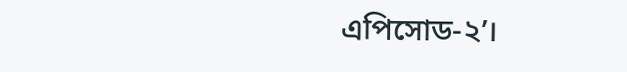এপিসোড-২’।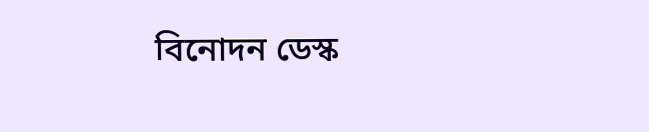বিনোদন ডেস্ক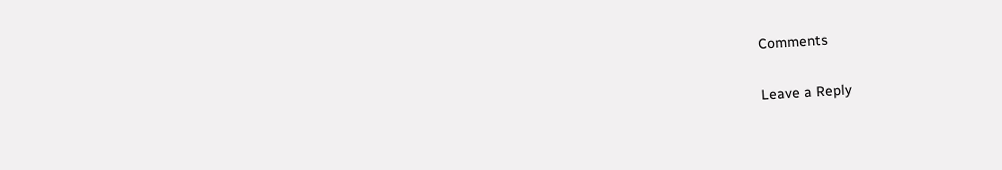Comments

Leave a Reply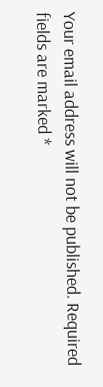Your email address will not be published. Required fields are marked *